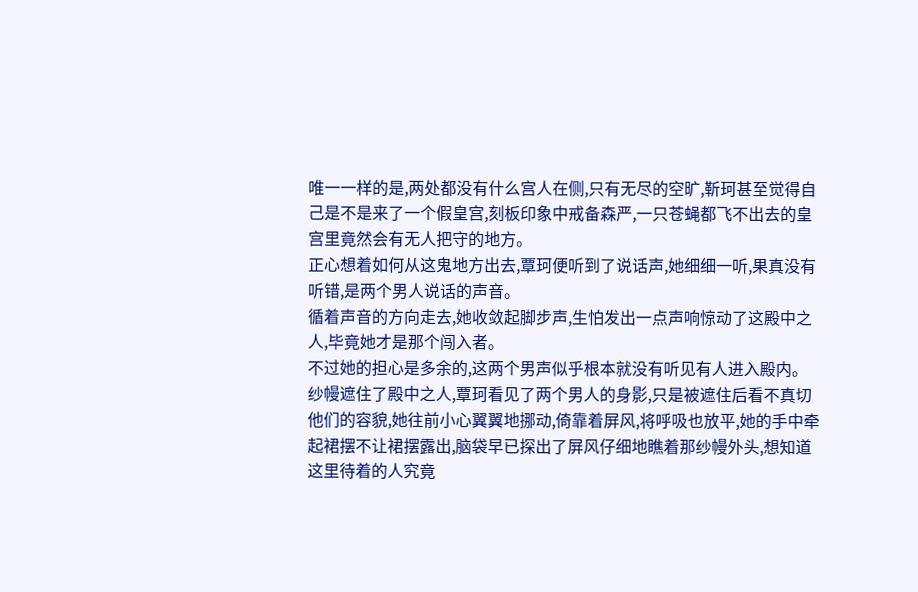唯一一样的是,两处都没有什么宫人在侧,只有无尽的空旷,靳珂甚至觉得自己是不是来了一个假皇宫,刻板印象中戒备森严,一只苍蝇都飞不出去的皇宫里竟然会有无人把守的地方。
正心想着如何从这鬼地方出去,覃珂便听到了说话声,她细细一听,果真没有听错,是两个男人说话的声音。
循着声音的方向走去,她收敛起脚步声,生怕发出一点声响惊动了这殿中之人,毕竟她才是那个闯入者。
不过她的担心是多余的,这两个男声似乎根本就没有听见有人进入殿内。
纱幔遮住了殿中之人,覃珂看见了两个男人的身影,只是被遮住后看不真切他们的容貌,她往前小心翼翼地挪动,倚靠着屏风,将呼吸也放平,她的手中牵起裙摆不让裙摆露出,脑袋早已探出了屏风仔细地瞧着那纱幔外头,想知道这里待着的人究竟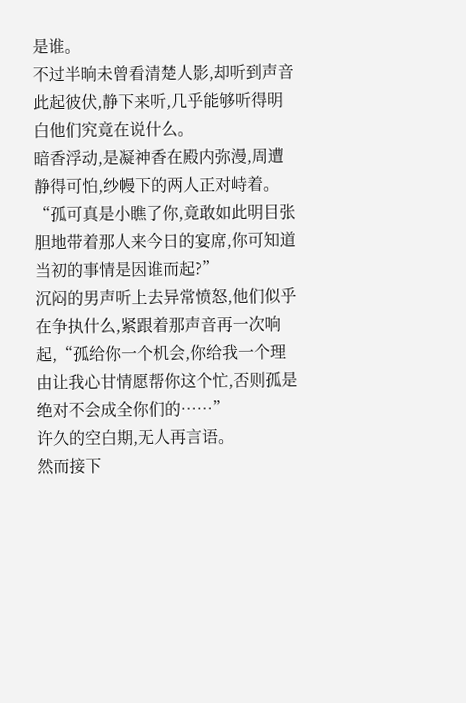是谁。
不过半晌未曾看清楚人影,却听到声音此起彼伏,静下来听,几乎能够听得明白他们究竟在说什么。
暗香浮动,是凝神香在殿内弥漫,周遭静得可怕,纱幔下的两人正对峙着。
“孤可真是小瞧了你,竟敢如此明目张胆地带着那人来今日的宴席,你可知道当初的事情是因谁而起?”
沉闷的男声听上去异常愤怒,他们似乎在争执什么,紧跟着那声音再一次响起,“孤给你一个机会,你给我一个理由让我心甘情愿帮你这个忙,否则孤是绝对不会成全你们的……”
许久的空白期,无人再言语。
然而接下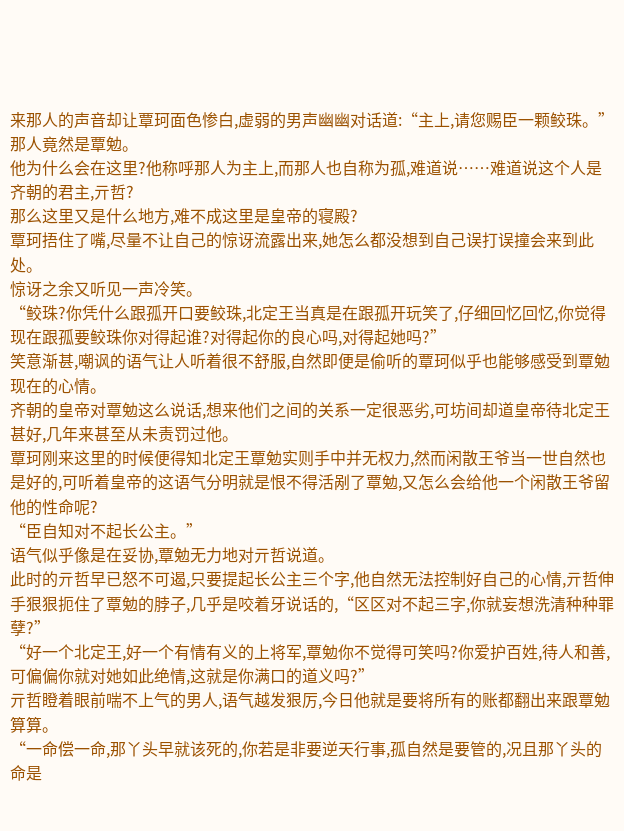来那人的声音却让覃珂面色惨白,虚弱的男声幽幽对话道:“主上,请您赐臣一颗鲛珠。”
那人竟然是覃勉。
他为什么会在这里?他称呼那人为主上,而那人也自称为孤,难道说……难道说这个人是齐朝的君主,亓哲?
那么这里又是什么地方,难不成这里是皇帝的寝殿?
覃珂捂住了嘴,尽量不让自己的惊讶流露出来,她怎么都没想到自己误打误撞会来到此处。
惊讶之余又听见一声冷笑。
“鲛珠?你凭什么跟孤开口要鲛珠,北定王当真是在跟孤开玩笑了,仔细回忆回忆,你觉得现在跟孤要鲛珠你对得起谁?对得起你的良心吗,对得起她吗?”
笑意渐甚,嘲讽的语气让人听着很不舒服,自然即便是偷听的覃珂似乎也能够感受到覃勉现在的心情。
齐朝的皇帝对覃勉这么说话,想来他们之间的关系一定很恶劣,可坊间却道皇帝待北定王甚好,几年来甚至从未责罚过他。
覃珂刚来这里的时候便得知北定王覃勉实则手中并无权力,然而闲散王爷当一世自然也是好的,可听着皇帝的这语气分明就是恨不得活剐了覃勉,又怎么会给他一个闲散王爷留他的性命呢?
“臣自知对不起长公主。”
语气似乎像是在妥协,覃勉无力地对亓哲说道。
此时的亓哲早已怒不可遏,只要提起长公主三个字,他自然无法控制好自己的心情,亓哲伸手狠狠扼住了覃勉的脖子,几乎是咬着牙说话的,“区区对不起三字,你就妄想洗清种种罪孽?”
“好一个北定王,好一个有情有义的上将军,覃勉你不觉得可笑吗?你爱护百姓,待人和善,可偏偏你就对她如此绝情,这就是你满口的道义吗?”
亓哲瞪着眼前喘不上气的男人,语气越发狠厉,今日他就是要将所有的账都翻出来跟覃勉算算。
“一命偿一命,那丫头早就该死的,你若是非要逆天行事,孤自然是要管的,况且那丫头的命是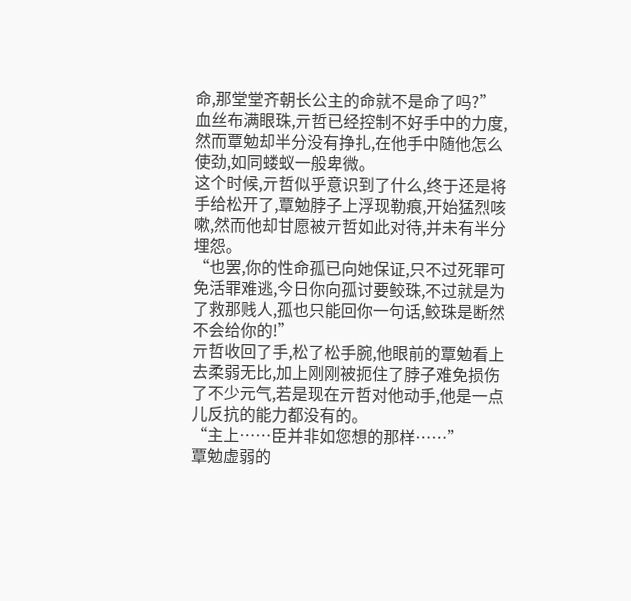命,那堂堂齐朝长公主的命就不是命了吗?”
血丝布满眼珠,亓哲已经控制不好手中的力度,然而覃勉却半分没有挣扎,在他手中随他怎么使劲,如同蝼蚁一般卑微。
这个时候,亓哲似乎意识到了什么,终于还是将手给松开了,覃勉脖子上浮现勒痕,开始猛烈咳嗽,然而他却甘愿被亓哲如此对待,并未有半分埋怨。
“也罢,你的性命孤已向她保证,只不过死罪可免活罪难逃,今日你向孤讨要鲛珠,不过就是为了救那贱人,孤也只能回你一句话,鲛珠是断然不会给你的!”
亓哲收回了手,松了松手腕,他眼前的覃勉看上去柔弱无比,加上刚刚被扼住了脖子难免损伤了不少元气,若是现在亓哲对他动手,他是一点儿反抗的能力都没有的。
“主上……臣并非如您想的那样……”
覃勉虚弱的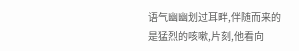语气幽幽划过耳畔,伴随而来的是猛烈的咳嗽,片刻,他看向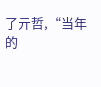了亓哲,“当年的